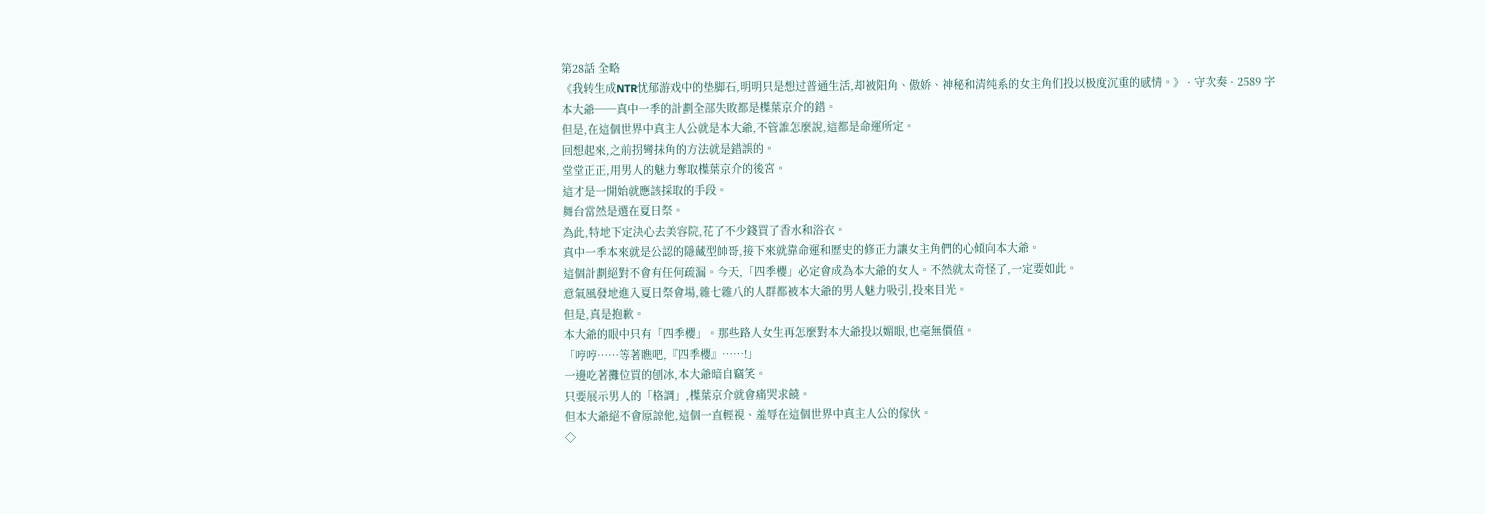第28話 全略
《我转生成NTR忧郁游戏中的垫脚石,明明只是想过普通生活,却被阳角、傲娇、神秘和清纯系的女主角们投以极度沉重的感情。》 · 守次奏 · 2589 字
本大爺──真中一季的計劃全部失敗都是𣜿葉京介的錯。
但是,在這個世界中真主人公就是本大爺,不管誰怎麼說,這都是命運所定。
回想起來,之前拐彎抹角的方法就是錯誤的。
堂堂正正,用男人的魅力奪取𣜿葉京介的後宮。
這才是一開始就應該採取的手段。
舞台當然是選在夏日祭。
為此,特地下定決心去美容院,花了不少錢買了香水和浴衣。
真中一季本來就是公認的隱藏型帥哥,接下來就靠命運和歷史的修正力讓女主角們的心傾向本大爺。
這個計劃絕對不會有任何疏漏。今天,「四季櫻」必定會成為本大爺的女人。不然就太奇怪了,一定要如此。
意氣風發地進入夏日祭會場,雜七雜八的人群都被本大爺的男人魅力吸引,投來目光。
但是,真是抱歉。
本大爺的眼中只有「四季櫻」。那些路人女生再怎麼對本大爺投以媚眼,也毫無價值。
「哼哼……等著瞧吧,『四季櫻』……!」
一邊吃著攤位買的刨冰,本大爺暗自竊笑。
只要展示男人的「格調」,𣜿葉京介就會痛哭求饒。
但本大爺絕不會原諒他,這個一直輕視、羞辱在這個世界中真主人公的傢伙。
◇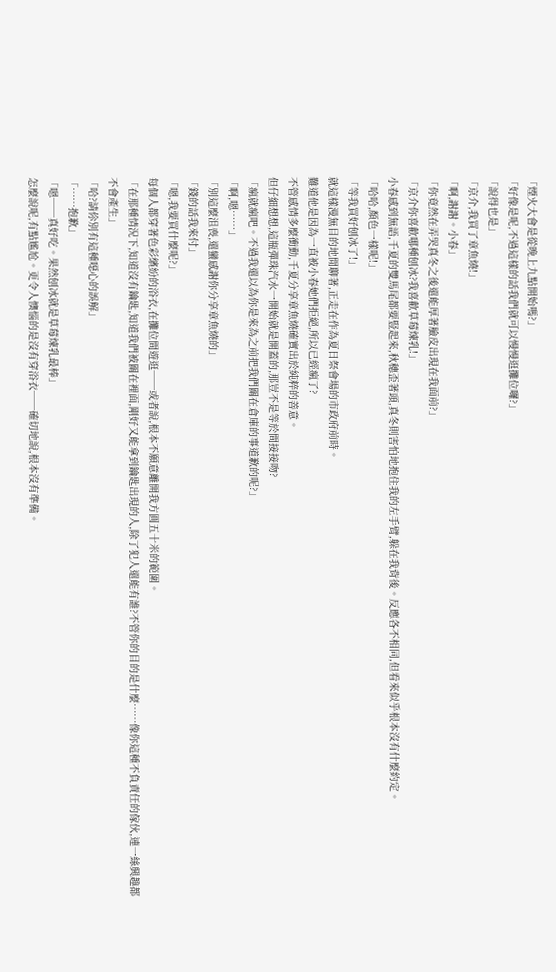「煙火大會是從晚上九點開始嗎?」
「好像是呢,不過這樣的話我們就可以慢慢逛攤位囉?」
「說得也是」
「京介,我買了章魚燒!」
「啊,謝謝。小春」
「你竟然在弄哭真冬之後還能厚著臉皮出現在我面前?」
「京介你喜歡哪種刨冰?我喜歡草莓煉乳!」
小春感到無語,千夏的雙馬尾都要豎起來,秋穗歪著頭,真冬則害怕地抱住我的左手臂,躲在我背後。反應各不相同,但看來似乎根本沒有什麼約定。
「哈哈,顏色一樣呢!」
「等我買好刨冰了!」
就這樣漫無目的地閒聊著,正走在作為夏日祭會場的市政府前時。
難道他是因為一直被小春她們拒絕,所以已經瘋了?
不管感情多麼衝動,千夏分享章魚燒確實出於純粹的善意。
但仔細想想,這瓶彈珠汽水一開始就是開蓋的,那豈不是等於間接接吻?
「瘋就瘋吧。不過我還以為你是來為之前把我們關在倉庫的事道歉的呢?」
「啊,嗯……」
「別這麼沮喪,還蠻感謝你分享章魚燒的」
「錢的話我來付」
「嗯,我要買什麼呢?」
每個人都穿著色彩繽紛的浴衣,在攤位間遊逛──或者說,根本不願意離開我方圓五十米的範圍。
「在那種情況下,知道沒有鑰匙,知道我們被關在裡面,剛好又能拿到鑰匙出現的人,除了犯人還能有誰?不管你的目的是什麼……像你這種不負責任的傢伙,連一絲興趣都不會產生」
「哈?請伱別有這種噁心的誤解」
「……抱歉」
「嗯──真好吃。果然刨冰就是草莓煉乳最棒」
怎麼說呢,有點尷尬。更令人懊惱的是沒有穿浴衣──確切地說,根本沒有準備。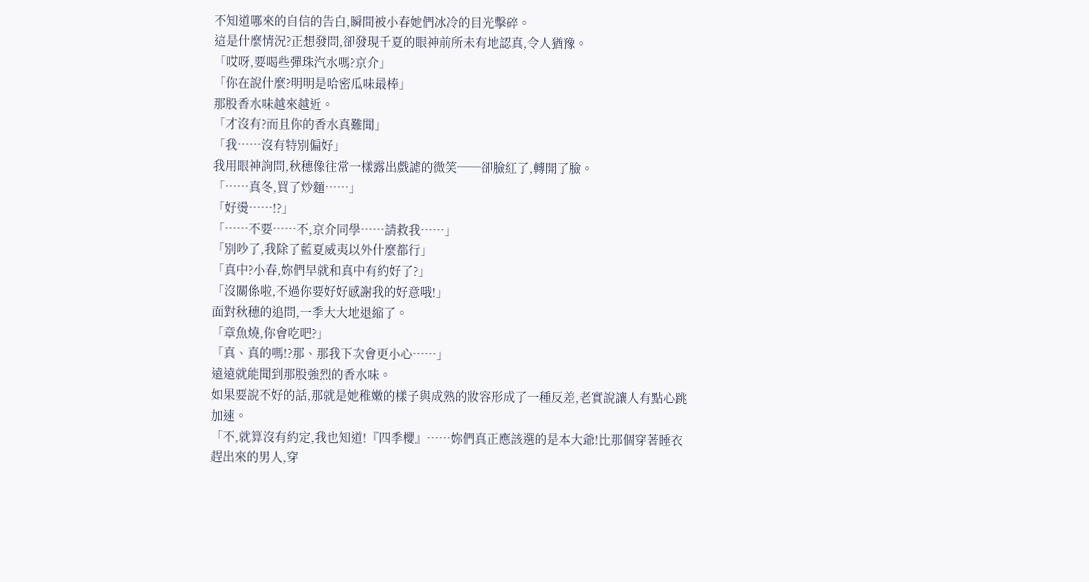不知道哪來的自信的告白,瞬間被小春她們冰冷的目光擊碎。
這是什麼情況?正想發問,卻發現千夏的眼神前所未有地認真,令人猶豫。
「哎呀,要喝些彈珠汽水嗎?京介」
「你在說什麼?明明是哈密瓜味最棒」
那股香水味越來越近。
「才沒有?而且你的香水真難聞」
「我……沒有特別偏好」
我用眼神詢問,秋穗像往常一樣露出戲謔的微笑──卻臉紅了,轉開了臉。
「……真冬,買了炒麵……」
「好燙……!?」
「……不要……不,京介同學……請救我……」
「別吵了,我除了藍夏威夷以外什麼都行」
「真中?小春,妳們早就和真中有約好了?」
「沒關係啦,不過你要好好感謝我的好意哦!」
面對秋穗的追問,一季大大地退縮了。
「章魚燒,你會吃吧?」
「真、真的嗎!?那、那我下次會更小心……」
遠遠就能聞到那股強烈的香水味。
如果要說不好的話,那就是她稚嫩的樣子與成熟的妝容形成了一種反差,老實說讓人有點心跳加速。
「不,就算沒有約定,我也知道!『四季櫻』……妳們真正應該選的是本大爺!比那個穿著睡衣趕出來的男人,穿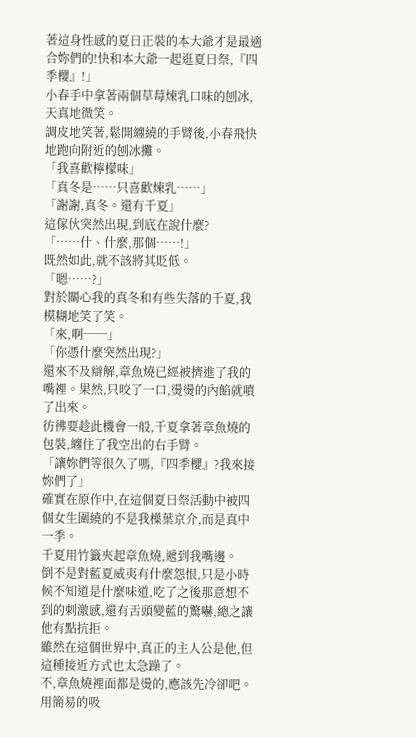著這身性感的夏日正裝的本大爺才是最適合妳們的!快和本大爺一起逛夏日祭,『四季櫻』!」
小春手中拿著兩個草莓煉乳口味的刨冰,天真地微笑。
調皮地笑著,鬆開纏繞的手臂後,小春飛快地跑向附近的刨冰攤。
「我喜歡檸檬味」
「真冬是……只喜歡煉乳……」
「謝謝,真冬。還有千夏」
這傢伙突然出現,到底在說什麼?
「……什、什麼,那個……!」
既然如此,就不該將其貶低。
「嗯……?」
對於關心我的真冬和有些失落的千夏,我模糊地笑了笑。
「來,啊──」
「你憑什麼突然出現?」
還來不及辯解,章魚燒已經被擠進了我的嘴裡。果然,只咬了一口,燙燙的內餡就噴了出來。
彷彿要趁此機會一般,千夏拿著章魚燒的包裝,纏住了我空出的右手臂。
「讓妳們等很久了嗎,『四季櫻』?我來接妳們了」
確實在原作中,在這個夏日祭活動中被四個女生圍繞的不是我𣜿葉京介,而是真中一季。
千夏用竹籤夾起章魚燒,遞到我嘴邊。
倒不是對藍夏威夷有什麼怨恨,只是小時候不知道是什麼味道,吃了之後那意想不到的刺激感,還有舌頭變藍的驚嚇,總之讓他有點抗拒。
雖然在這個世界中,真正的主人公是他,但這種接近方式也太急躁了。
不,章魚燒裡面都是燙的,應該先冷卻吧。
用簡易的吸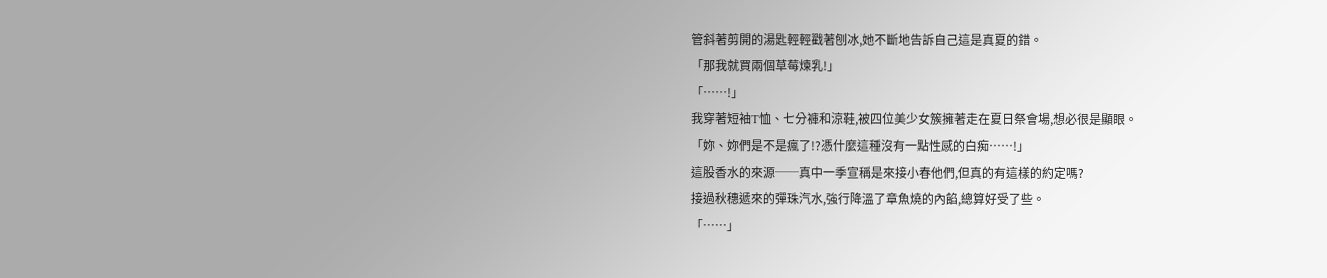管斜著剪開的湯匙輕輕戳著刨冰,她不斷地告訴自己這是真夏的錯。
「那我就買兩個草莓煉乳!」
「……!」
我穿著短袖T恤、七分褲和涼鞋,被四位美少女簇擁著走在夏日祭會場,想必很是顯眼。
「妳、妳們是不是瘋了!?憑什麼這種沒有一點性感的白痴……!」
這股香水的來源──真中一季宣稱是來接小春他們,但真的有這樣的約定嗎?
接過秋穗遞來的彈珠汽水,強行降溫了章魚燒的內餡,總算好受了些。
「……」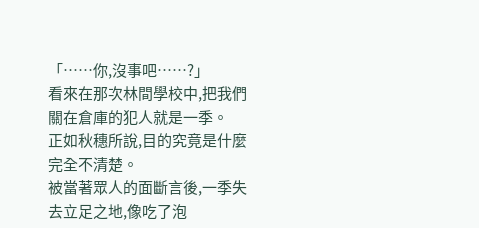「……你,沒事吧……?」
看來在那次林間學校中,把我們關在倉庫的犯人就是一季。
正如秋穗所說,目的究竟是什麼完全不清楚。
被當著眾人的面斷言後,一季失去立足之地,像吃了泡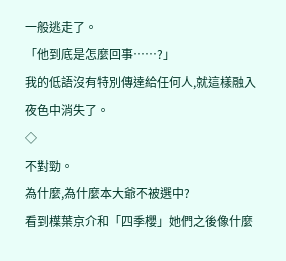一般逃走了。
「他到底是怎麼回事……?」
我的低語沒有特別傳達給任何人,就這樣融入夜色中消失了。
◇
不對勁。
為什麼,為什麼本大爺不被選中?
看到𣜿葉京介和「四季櫻」她們之後像什麼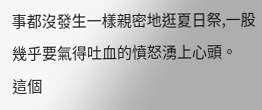事都沒發生一樣親密地逛夏日祭,一股幾乎要氣得吐血的憤怒湧上心頭。
這個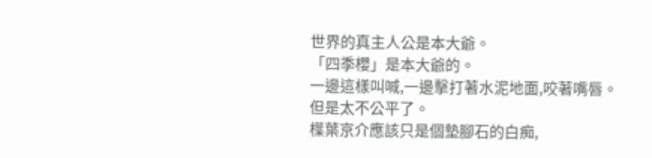世界的真主人公是本大爺。
「四季櫻」是本大爺的。
一邊這樣叫喊,一邊擊打著水泥地面,咬著嘴唇。
但是太不公平了。
𣜿葉京介應該只是個墊腳石的白痴,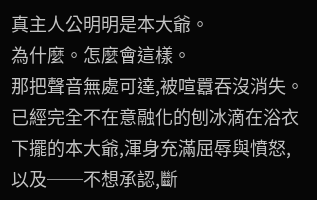真主人公明明是本大爺。
為什麼。怎麼會這樣。
那把聲音無處可達,被喧囂吞沒消失。
已經完全不在意融化的刨冰滴在浴衣下擺的本大爺,渾身充滿屈辱與憤怒,以及──不想承認,斷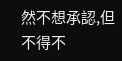然不想承認,但不得不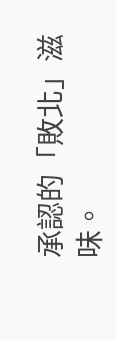承認的「敗北」滋味。